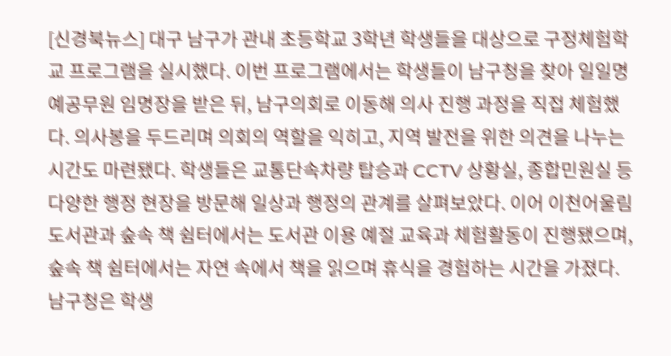[신경북뉴스] 대구 남구가 관내 초등학교 3학년 학생들을 대상으로 구정체험학교 프로그램을 실시했다. 이번 프로그램에서는 학생들이 남구청을 찾아 일일명예공무원 임명장을 받은 뒤, 남구의회로 이동해 의사 진행 과정을 직접 체험했다. 의사봉을 두드리며 의회의 역할을 익히고, 지역 발전을 위한 의견을 나누는 시간도 마련됐다. 학생들은 교통단속차량 탑승과 CCTV 상황실, 종합민원실 등 다양한 행정 현장을 방문해 일상과 행정의 관계를 살펴보았다. 이어 이천어울림도서관과 숲속 책 쉼터에서는 도서관 이용 예절 교육과 체험활동이 진행됐으며, 숲속 책 쉼터에서는 자연 속에서 책을 읽으며 휴식을 경험하는 시간을 가졌다. 남구청은 학생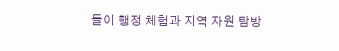들이 행정 체험과 지역 자원 탐방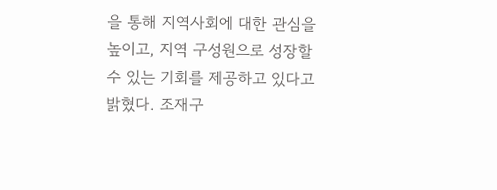을 통해 지역사회에 대한 관심을 높이고, 지역 구성원으로 성장할 수 있는 기회를 제공하고 있다고 밝혔다. 조재구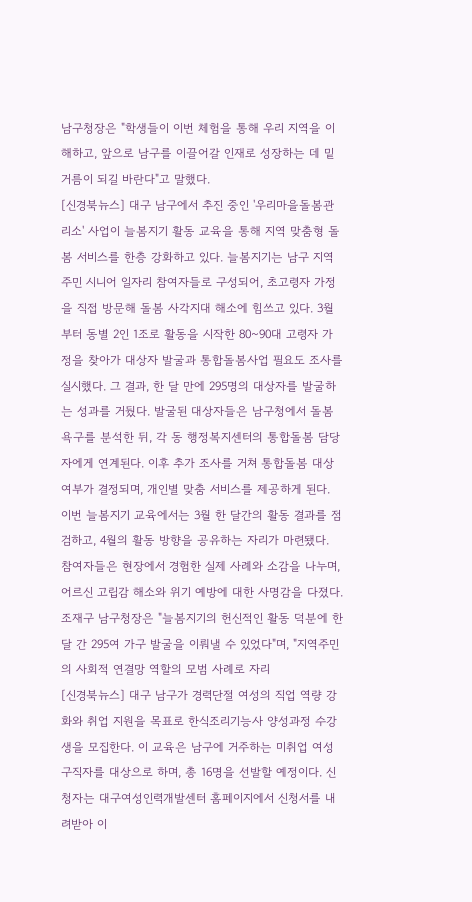남구청장은 "학생들이 이번 체험을 통해 우리 지역을 이해하고, 앞으로 남구를 이끌어갈 인재로 성장하는 데 밑거름이 되길 바란다"고 말했다.
[신경북뉴스] 대구 남구에서 추진 중인 '우리마을돌봄관리소' 사업이 늘봄지기 활동 교육을 통해 지역 맞춤형 돌봄 서비스를 한층 강화하고 있다. 늘봄지기는 남구 지역 주민 시니어 일자리 참여자들로 구성되어, 초고령자 가정을 직접 방문해 돌봄 사각지대 해소에 힘쓰고 있다. 3월부터 동별 2인 1조로 활동을 시작한 80~90대 고령자 가정을 찾아가 대상자 발굴과 통합돌봄사업 필요도 조사를 실시했다. 그 결과, 한 달 만에 295명의 대상자를 발굴하는 성과를 거뒀다. 발굴된 대상자들은 남구청에서 돌봄 욕구를 분석한 뒤, 각 동 행정복지센터의 통합돌봄 담당자에게 연계된다. 이후 추가 조사를 거쳐 통합돌봄 대상 여부가 결정되며, 개인별 맞춤 서비스를 제공하게 된다. 이번 늘봄지기 교육에서는 3월 한 달간의 활동 결과를 점검하고, 4월의 활동 방향을 공유하는 자리가 마련됐다. 참여자들은 현장에서 경험한 실제 사례와 소감을 나누며, 어르신 고립감 해소와 위기 예방에 대한 사명감을 다졌다. 조재구 남구청장은 "늘봄지기의 헌신적인 활동 덕분에 한 달 간 295여 가구 발굴을 이뤄낼 수 있었다"며, "지역주민의 사회적 연결망 역할의 모범 사례로 자리
[신경북뉴스] 대구 남구가 경력단절 여성의 직업 역량 강화와 취업 지원을 목표로 한식조리기능사 양성과정 수강생을 모집한다. 이 교육은 남구에 거주하는 미취업 여성 구직자를 대상으로 하며, 총 16명을 선발할 예정이다. 신청자는 대구여성인력개발센터 홈페이지에서 신청서를 내려받아 이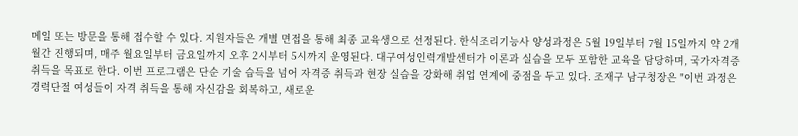메일 또는 방문을 통해 접수할 수 있다. 지원자들은 개별 면접을 통해 최종 교육생으로 선정된다. 한식조리기능사 양성과정은 5월 19일부터 7월 15일까지 약 2개월간 진행되며, 매주 월요일부터 금요일까지 오후 2시부터 5시까지 운영된다. 대구여성인력개발센터가 이론과 실습을 모두 포함한 교육을 담당하며, 국가자격증 취득을 목표로 한다. 이번 프로그램은 단순 기술 습득을 넘어 자격증 취득과 현장 실습을 강화해 취업 연계에 중점을 두고 있다. 조재구 남구청장은 "이번 과정은 경력단절 여성들이 자격 취득을 통해 자신감을 회복하고, 새로운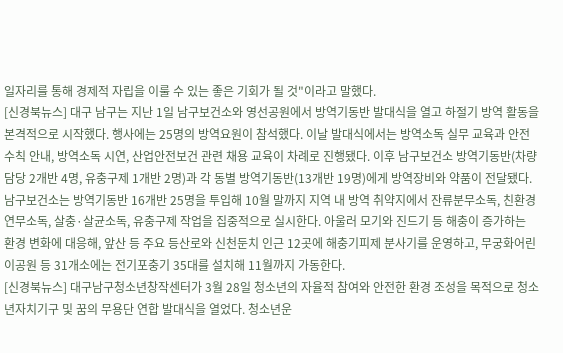일자리를 통해 경제적 자립을 이룰 수 있는 좋은 기회가 될 것"이라고 말했다.
[신경북뉴스] 대구 남구는 지난 1일 남구보건소와 영선공원에서 방역기동반 발대식을 열고 하절기 방역 활동을 본격적으로 시작했다. 행사에는 25명의 방역요원이 참석했다. 이날 발대식에서는 방역소독 실무 교육과 안전 수칙 안내, 방역소독 시연, 산업안전보건 관련 채용 교육이 차례로 진행됐다. 이후 남구보건소 방역기동반(차량담당 2개반 4명, 유충구제 1개반 2명)과 각 동별 방역기동반(13개반 19명)에게 방역장비와 약품이 전달됐다. 남구보건소는 방역기동반 16개반 25명을 투입해 10월 말까지 지역 내 방역 취약지에서 잔류분무소독, 친환경 연무소독, 살충·살균소독, 유충구제 작업을 집중적으로 실시한다. 아울러 모기와 진드기 등 해충이 증가하는 환경 변화에 대응해, 앞산 등 주요 등산로와 신천둔치 인근 12곳에 해충기피제 분사기를 운영하고, 무궁화어린이공원 등 31개소에는 전기포충기 35대를 설치해 11월까지 가동한다.
[신경북뉴스] 대구남구청소년창작센터가 3월 28일 청소년의 자율적 참여와 안전한 환경 조성을 목적으로 청소년자치기구 및 꿈의 무용단 연합 발대식을 열었다. 청소년운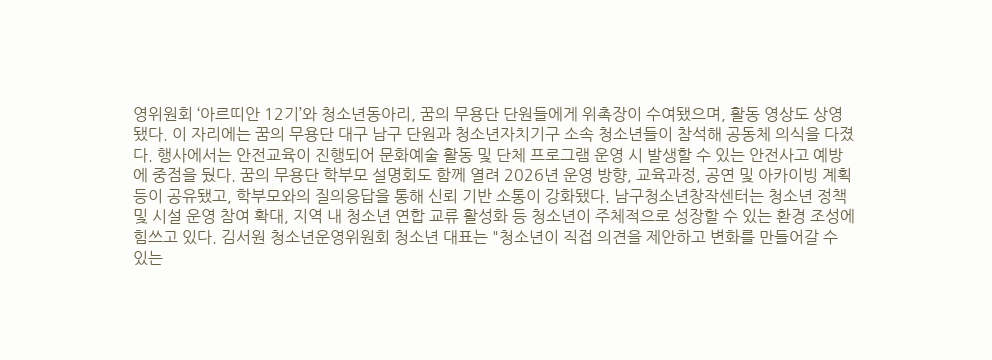영위원회 ‘아르띠안 12기’와 청소년동아리, 꿈의 무용단 단원들에게 위촉장이 수여됐으며, 활동 영상도 상영됐다. 이 자리에는 꿈의 무용단 대구 남구 단원과 청소년자치기구 소속 청소년들이 참석해 공동체 의식을 다졌다. 행사에서는 안전교육이 진행되어 문화예술 활동 및 단체 프로그램 운영 시 발생할 수 있는 안전사고 예방에 중점을 뒀다. 꿈의 무용단 학부모 설명회도 함께 열려 2026년 운영 방향, 교육과정, 공연 및 아카이빙 계획 등이 공유됐고, 학부모와의 질의응답을 통해 신뢰 기반 소통이 강화됐다. 남구청소년창작센터는 청소년 정책 및 시설 운영 참여 확대, 지역 내 청소년 연합 교류 활성화 등 청소년이 주체적으로 성장할 수 있는 환경 조성에 힘쓰고 있다. 김서원 청소년운영위원회 청소년 대표는 "청소년이 직접 의견을 제안하고 변화를 만들어갈 수 있는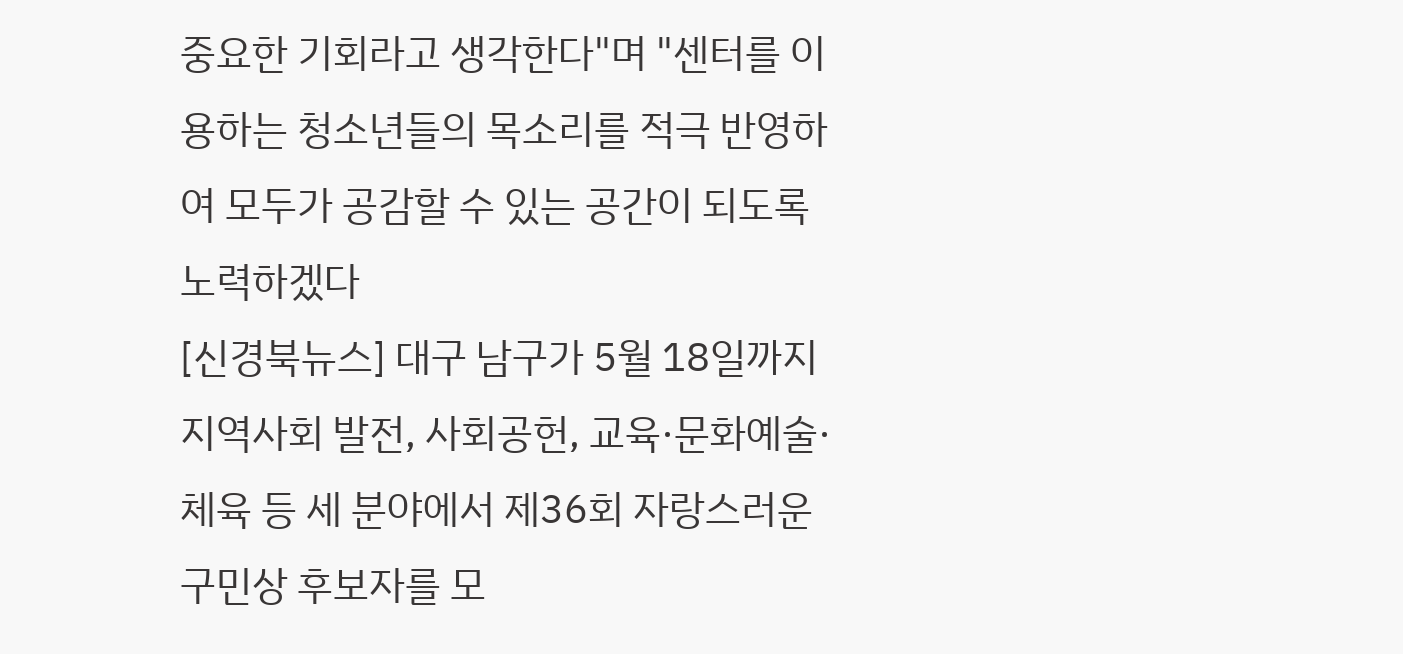중요한 기회라고 생각한다"며 "센터를 이용하는 청소년들의 목소리를 적극 반영하여 모두가 공감할 수 있는 공간이 되도록 노력하겠다
[신경북뉴스] 대구 남구가 5월 18일까지 지역사회 발전, 사회공헌, 교육·문화예술·체육 등 세 분야에서 제36회 자랑스러운 구민상 후보자를 모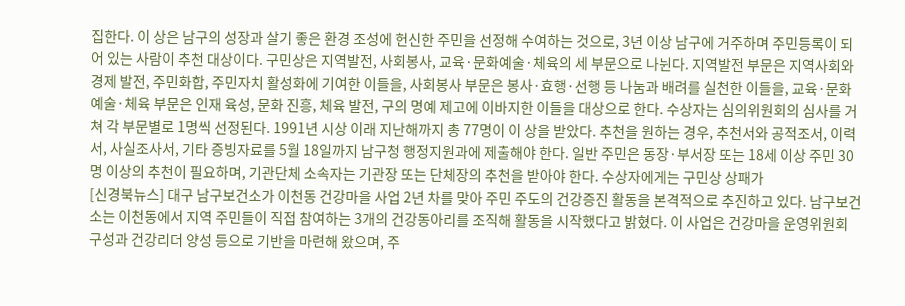집한다. 이 상은 남구의 성장과 살기 좋은 환경 조성에 헌신한 주민을 선정해 수여하는 것으로, 3년 이상 남구에 거주하며 주민등록이 되어 있는 사람이 추천 대상이다. 구민상은 지역발전, 사회봉사, 교육·문화예술·체육의 세 부문으로 나뉜다. 지역발전 부문은 지역사회와 경제 발전, 주민화합, 주민자치 활성화에 기여한 이들을, 사회봉사 부문은 봉사·효행·선행 등 나눔과 배려를 실천한 이들을, 교육·문화예술·체육 부문은 인재 육성, 문화 진흥, 체육 발전, 구의 명예 제고에 이바지한 이들을 대상으로 한다. 수상자는 심의위원회의 심사를 거쳐 각 부문별로 1명씩 선정된다. 1991년 시상 이래 지난해까지 총 77명이 이 상을 받았다. 추천을 원하는 경우, 추천서와 공적조서, 이력서, 사실조사서, 기타 증빙자료를 5월 18일까지 남구청 행정지원과에 제출해야 한다. 일반 주민은 동장·부서장 또는 18세 이상 주민 30명 이상의 추천이 필요하며, 기관단체 소속자는 기관장 또는 단체장의 추천을 받아야 한다. 수상자에게는 구민상 상패가
[신경북뉴스] 대구 남구보건소가 이천동 건강마을 사업 2년 차를 맞아 주민 주도의 건강증진 활동을 본격적으로 추진하고 있다. 남구보건소는 이천동에서 지역 주민들이 직접 참여하는 3개의 건강동아리를 조직해 활동을 시작했다고 밝혔다. 이 사업은 건강마을 운영위원회 구성과 건강리더 양성 등으로 기반을 마련해 왔으며, 주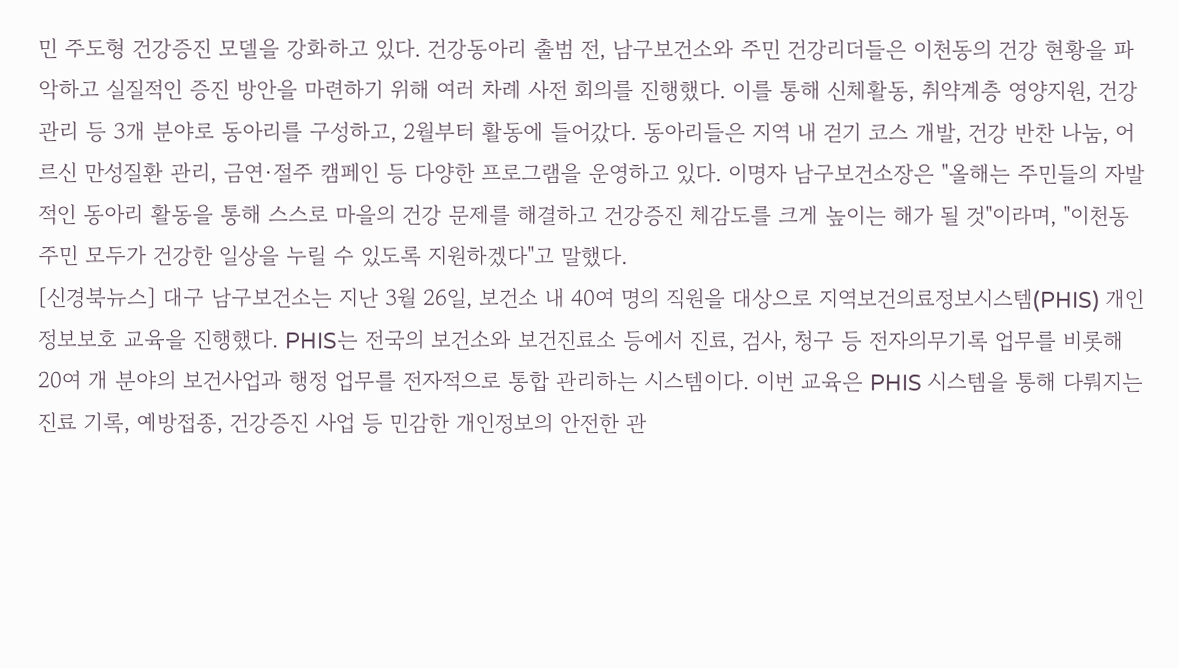민 주도형 건강증진 모델을 강화하고 있다. 건강동아리 출범 전, 남구보건소와 주민 건강리더들은 이천동의 건강 현황을 파악하고 실질적인 증진 방안을 마련하기 위해 여러 차례 사전 회의를 진행했다. 이를 통해 신체활동, 취약계층 영양지원, 건강관리 등 3개 분야로 동아리를 구성하고, 2월부터 활동에 들어갔다. 동아리들은 지역 내 걷기 코스 개발, 건강 반찬 나눔, 어르신 만성질환 관리, 금연·절주 캠페인 등 다양한 프로그램을 운영하고 있다. 이명자 남구보건소장은 "올해는 주민들의 자발적인 동아리 활동을 통해 스스로 마을의 건강 문제를 해결하고 건강증진 체감도를 크게 높이는 해가 될 것"이라며, "이천동 주민 모두가 건강한 일상을 누릴 수 있도록 지원하겠다"고 말했다.
[신경북뉴스] 대구 남구보건소는 지난 3월 26일, 보건소 내 40여 명의 직원을 대상으로 지역보건의료정보시스템(PHIS) 개인정보보호 교육을 진행했다. PHIS는 전국의 보건소와 보건진료소 등에서 진료, 검사, 청구 등 전자의무기록 업무를 비롯해 20여 개 분야의 보건사업과 행정 업무를 전자적으로 통합 관리하는 시스템이다. 이번 교육은 PHIS 시스템을 통해 다뤄지는 진료 기록, 예방접종, 건강증진 사업 등 민감한 개인정보의 안전한 관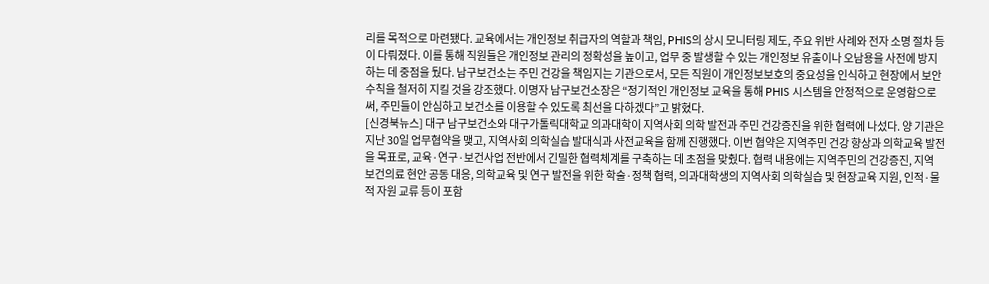리를 목적으로 마련됐다. 교육에서는 개인정보 취급자의 역할과 책임, PHIS의 상시 모니터링 제도, 주요 위반 사례와 전자 소명 절차 등이 다뤄졌다. 이를 통해 직원들은 개인정보 관리의 정확성을 높이고, 업무 중 발생할 수 있는 개인정보 유출이나 오남용을 사전에 방지하는 데 중점을 뒀다. 남구보건소는 주민 건강을 책임지는 기관으로서, 모든 직원이 개인정보보호의 중요성을 인식하고 현장에서 보안 수칙을 철저히 지킬 것을 강조했다. 이명자 남구보건소장은 “정기적인 개인정보 교육을 통해 PHIS 시스템을 안정적으로 운영함으로써, 주민들이 안심하고 보건소를 이용할 수 있도록 최선을 다하겠다”고 밝혔다.
[신경북뉴스] 대구 남구보건소와 대구가톨릭대학교 의과대학이 지역사회 의학 발전과 주민 건강증진을 위한 협력에 나섰다. 양 기관은 지난 30일 업무협약을 맺고, 지역사회 의학실습 발대식과 사전교육을 함께 진행했다. 이번 협약은 지역주민 건강 향상과 의학교육 발전을 목표로, 교육·연구·보건사업 전반에서 긴밀한 협력체계를 구축하는 데 초점을 맞췄다. 협력 내용에는 지역주민의 건강증진, 지역 보건의료 현안 공동 대응, 의학교육 및 연구 발전을 위한 학술·정책 협력, 의과대학생의 지역사회 의학실습 및 현장교육 지원, 인적·물적 자원 교류 등이 포함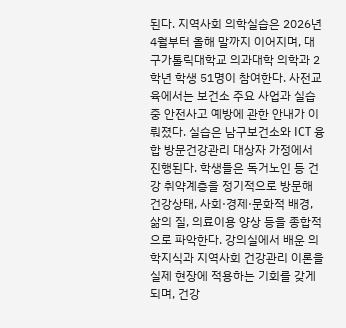된다. 지역사회 의학실습은 2026년 4월부터 올해 말까지 이어지며, 대구가톨릭대학교 의과대학 의학과 2학년 학생 51명이 참여한다. 사전교육에서는 보건소 주요 사업과 실습 중 안전사고 예방에 관한 안내가 이뤄졌다. 실습은 남구보건소와 ICT 융합 방문건강관리 대상자 가정에서 진행된다. 학생들은 독거노인 등 건강 취약계층을 정기적으로 방문해 건강상태, 사회·경제·문화적 배경, 삶의 질, 의료이용 양상 등을 종합적으로 파악한다. 강의실에서 배운 의학지식과 지역사회 건강관리 이론을 실제 현장에 적용하는 기회를 갖게 되며, 건강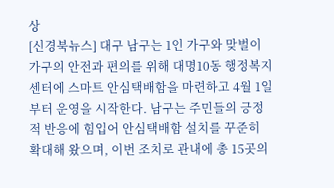상
[신경북뉴스] 대구 남구는 1인 가구와 맞벌이 가구의 안전과 편의를 위해 대명10동 행정복지센터에 스마트 안심택배함을 마련하고 4월 1일부터 운영을 시작한다. 남구는 주민들의 긍정적 반응에 힘입어 안심택배함 설치를 꾸준히 확대해 왔으며, 이번 조치로 관내에 총 15곳의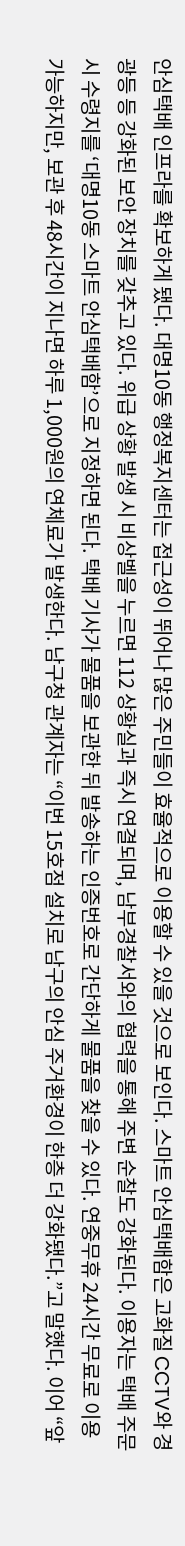안심택배 인프라를 확보하게 됐다. 대명10동 행정복지센터는 접근성이 뛰어나 많은 주민들이 효율적으로 이용할 수 있을 것으로 보인다. 스마트 안심택배함은 고화질 CCTV와 경광등 등 강화된 보안 장치를 갖추고 있다. 위급 상황 발생 시 비상벨을 누르면 112 상황실과 즉시 연결되며, 남부경찰서와의 협력을 통해 주변 순찰도 강화된다. 이용자는 택배 주문 시 수령지를 ‘대명10동 스마트 안심택배함’으로 지정하면 된다. 택배 기사가 물품을 보관한 뒤 발송하는 인증번호로 간단하게 물품을 찾을 수 있다. 연중무휴 24시간 무료로 이용 가능하지만, 보관 후 48시간이 지나면 하루 1,000원의 연체료가 발생한다. 남구청 관계자는 “이번 15호점 설치로 남구의 안심 주거환경이 한층 더 강화됐다.”고 말했다. 이어 “앞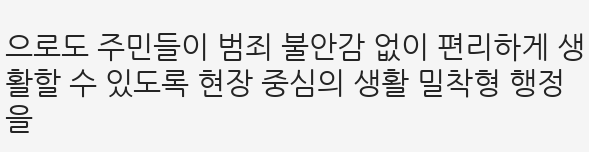으로도 주민들이 범죄 불안감 없이 편리하게 생활할 수 있도록 현장 중심의 생활 밀착형 행정을